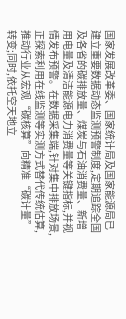国家发展改革委、国家统计局及国家能源局已建立重要数据动态监测预警制度,定期追踪全国及各省的碳排放量、煤炭与石油消费量、新增用电量及清洁能源电力消费量等关键指标,并视情发布预警。在数据采集端,针对集中排放场景,正探索利用在线监测等实测方式替代传统估算,推动行业从宏观“碳核算”向精准“碳计量”转变;同时,依托空天地立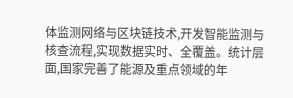体监测网络与区块链技术,开发智能监测与核查流程,实现数据实时、全覆盖。统计层面,国家完善了能源及重点领域的年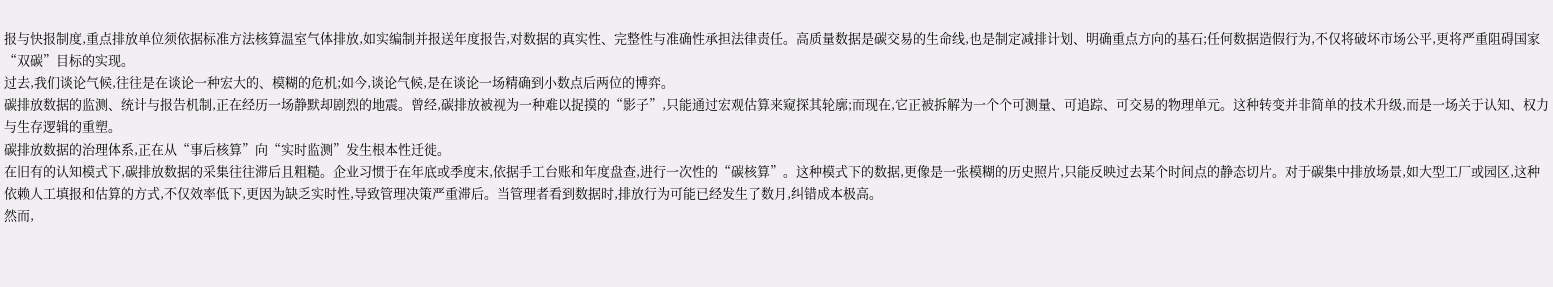报与快报制度,重点排放单位须依据标准方法核算温室气体排放,如实编制并报送年度报告,对数据的真实性、完整性与准确性承担法律责任。高质量数据是碳交易的生命线,也是制定减排计划、明确重点方向的基石;任何数据造假行为,不仅将破坏市场公平,更将严重阻碍国家“双碳”目标的实现。
过去,我们谈论气候,往往是在谈论一种宏大的、模糊的危机;如今,谈论气候,是在谈论一场精确到小数点后两位的博弈。
碳排放数据的监测、统计与报告机制,正在经历一场静默却剧烈的地震。曾经,碳排放被视为一种难以捉摸的“影子”,只能通过宏观估算来窥探其轮廓;而现在,它正被拆解为一个个可测量、可追踪、可交易的物理单元。这种转变并非简单的技术升级,而是一场关于认知、权力与生存逻辑的重塑。
碳排放数据的治理体系,正在从“事后核算”向“实时监测”发生根本性迁徙。
在旧有的认知模式下,碳排放数据的采集往往滞后且粗糙。企业习惯于在年底或季度末,依据手工台账和年度盘查,进行一次性的“碳核算”。这种模式下的数据,更像是一张模糊的历史照片,只能反映过去某个时间点的静态切片。对于碳集中排放场景,如大型工厂或园区,这种依赖人工填报和估算的方式,不仅效率低下,更因为缺乏实时性,导致管理决策严重滞后。当管理者看到数据时,排放行为可能已经发生了数月,纠错成本极高。
然而,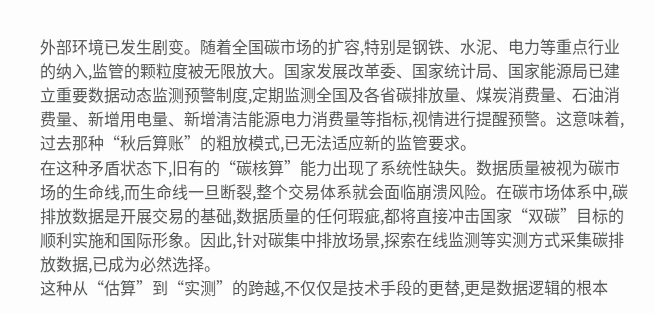外部环境已发生剧变。随着全国碳市场的扩容,特别是钢铁、水泥、电力等重点行业的纳入,监管的颗粒度被无限放大。国家发展改革委、国家统计局、国家能源局已建立重要数据动态监测预警制度,定期监测全国及各省碳排放量、煤炭消费量、石油消费量、新增用电量、新增清洁能源电力消费量等指标,视情进行提醒预警。这意味着,过去那种“秋后算账”的粗放模式,已无法适应新的监管要求。
在这种矛盾状态下,旧有的“碳核算”能力出现了系统性缺失。数据质量被视为碳市场的生命线,而生命线一旦断裂,整个交易体系就会面临崩溃风险。在碳市场体系中,碳排放数据是开展交易的基础,数据质量的任何瑕疵,都将直接冲击国家“双碳”目标的顺利实施和国际形象。因此,针对碳集中排放场景,探索在线监测等实测方式采集碳排放数据,已成为必然选择。
这种从“估算”到“实测”的跨越,不仅仅是技术手段的更替,更是数据逻辑的根本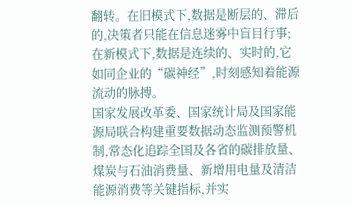翻转。在旧模式下,数据是断层的、滞后的,决策者只能在信息迷雾中盲目行事;在新模式下,数据是连续的、实时的,它如同企业的“碳神经”,时刻感知着能源流动的脉搏。
国家发展改革委、国家统计局及国家能源局联合构建重要数据动态监测预警机制,常态化追踪全国及各省的碳排放量、煤炭与石油消费量、新增用电量及清洁能源消费等关键指标,并实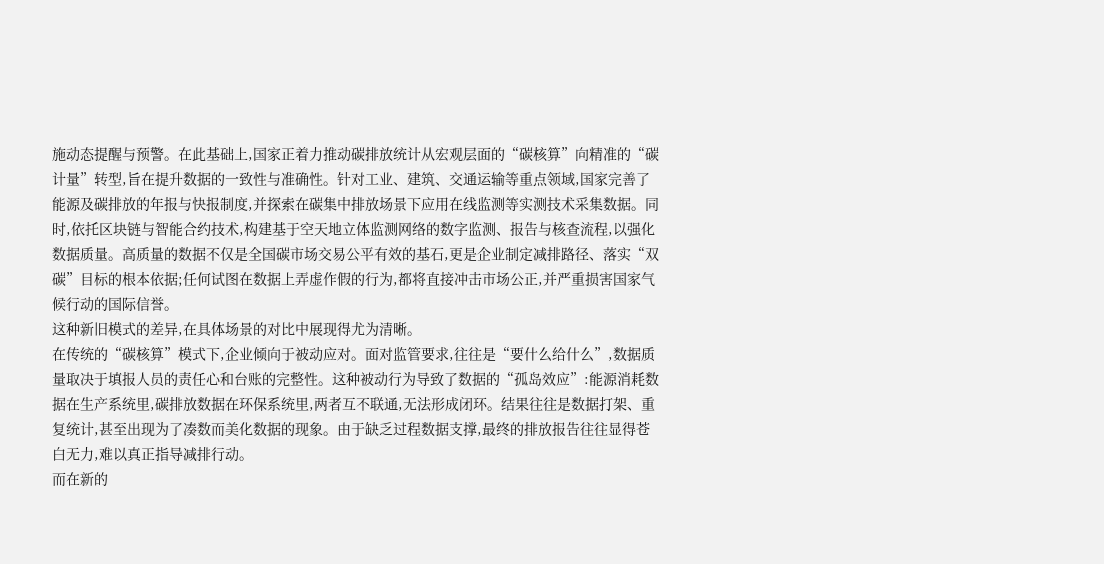施动态提醒与预警。在此基础上,国家正着力推动碳排放统计从宏观层面的“碳核算”向精准的“碳计量”转型,旨在提升数据的一致性与准确性。针对工业、建筑、交通运输等重点领域,国家完善了能源及碳排放的年报与快报制度,并探索在碳集中排放场景下应用在线监测等实测技术采集数据。同时,依托区块链与智能合约技术,构建基于空天地立体监测网络的数字监测、报告与核查流程,以强化数据质量。高质量的数据不仅是全国碳市场交易公平有效的基石,更是企业制定减排路径、落实“双碳”目标的根本依据;任何试图在数据上弄虚作假的行为,都将直接冲击市场公正,并严重损害国家气候行动的国际信誉。
这种新旧模式的差异,在具体场景的对比中展现得尤为清晰。
在传统的“碳核算”模式下,企业倾向于被动应对。面对监管要求,往往是“要什么给什么”,数据质量取决于填报人员的责任心和台账的完整性。这种被动行为导致了数据的“孤岛效应”:能源消耗数据在生产系统里,碳排放数据在环保系统里,两者互不联通,无法形成闭环。结果往往是数据打架、重复统计,甚至出现为了凑数而美化数据的现象。由于缺乏过程数据支撑,最终的排放报告往往显得苍白无力,难以真正指导减排行动。
而在新的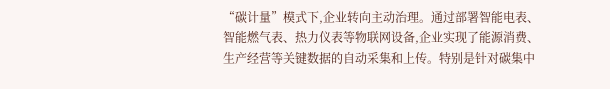“碳计量”模式下,企业转向主动治理。通过部署智能电表、智能燃气表、热力仪表等物联网设备,企业实现了能源消费、生产经营等关键数据的自动采集和上传。特别是针对碳集中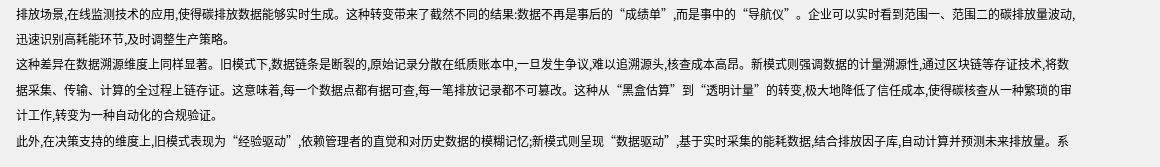排放场景,在线监测技术的应用,使得碳排放数据能够实时生成。这种转变带来了截然不同的结果:数据不再是事后的“成绩单”,而是事中的“导航仪”。企业可以实时看到范围一、范围二的碳排放量波动,迅速识别高耗能环节,及时调整生产策略。
这种差异在数据溯源维度上同样显著。旧模式下,数据链条是断裂的,原始记录分散在纸质账本中,一旦发生争议,难以追溯源头,核查成本高昂。新模式则强调数据的计量溯源性,通过区块链等存证技术,将数据采集、传输、计算的全过程上链存证。这意味着,每一个数据点都有据可查,每一笔排放记录都不可篡改。这种从“黑盒估算”到“透明计量”的转变,极大地降低了信任成本,使得碳核查从一种繁琐的审计工作,转变为一种自动化的合规验证。
此外,在决策支持的维度上,旧模式表现为“经验驱动”,依赖管理者的直觉和对历史数据的模糊记忆;新模式则呈现“数据驱动”,基于实时采集的能耗数据,结合排放因子库,自动计算并预测未来排放量。系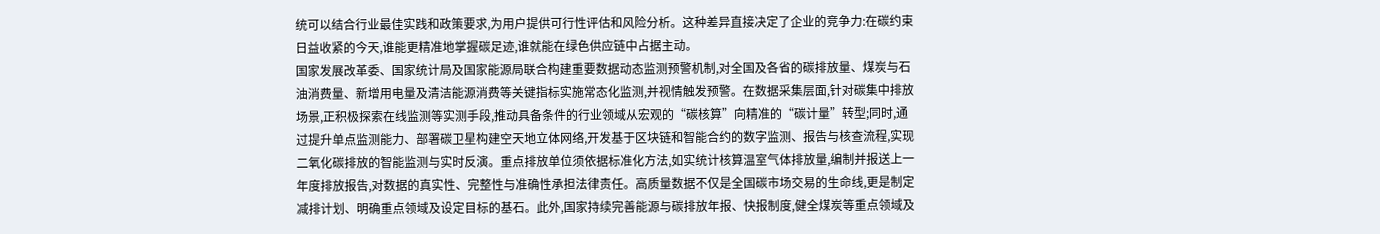统可以结合行业最佳实践和政策要求,为用户提供可行性评估和风险分析。这种差异直接决定了企业的竞争力:在碳约束日益收紧的今天,谁能更精准地掌握碳足迹,谁就能在绿色供应链中占据主动。
国家发展改革委、国家统计局及国家能源局联合构建重要数据动态监测预警机制,对全国及各省的碳排放量、煤炭与石油消费量、新增用电量及清洁能源消费等关键指标实施常态化监测,并视情触发预警。在数据采集层面,针对碳集中排放场景,正积极探索在线监测等实测手段,推动具备条件的行业领域从宏观的“碳核算”向精准的“碳计量”转型;同时,通过提升单点监测能力、部署碳卫星构建空天地立体网络,开发基于区块链和智能合约的数字监测、报告与核查流程,实现二氧化碳排放的智能监测与实时反演。重点排放单位须依据标准化方法,如实统计核算温室气体排放量,编制并报送上一年度排放报告,对数据的真实性、完整性与准确性承担法律责任。高质量数据不仅是全国碳市场交易的生命线,更是制定减排计划、明确重点领域及设定目标的基石。此外,国家持续完善能源与碳排放年报、快报制度,健全煤炭等重点领域及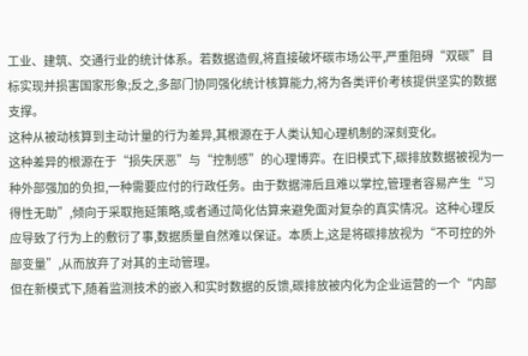工业、建筑、交通行业的统计体系。若数据造假,将直接破坏碳市场公平,严重阻碍“双碳”目标实现并损害国家形象;反之,多部门协同强化统计核算能力,将为各类评价考核提供坚实的数据支撑。
这种从被动核算到主动计量的行为差异,其根源在于人类认知心理机制的深刻变化。
这种差异的根源在于“损失厌恶”与“控制感”的心理博弈。在旧模式下,碳排放数据被视为一种外部强加的负担,一种需要应付的行政任务。由于数据滞后且难以掌控,管理者容易产生“习得性无助”,倾向于采取拖延策略,或者通过简化估算来避免面对复杂的真实情况。这种心理反应导致了行为上的敷衍了事,数据质量自然难以保证。本质上,这是将碳排放视为“不可控的外部变量”,从而放弃了对其的主动管理。
但在新模式下,随着监测技术的嵌入和实时数据的反馈,碳排放被内化为企业运营的一个“内部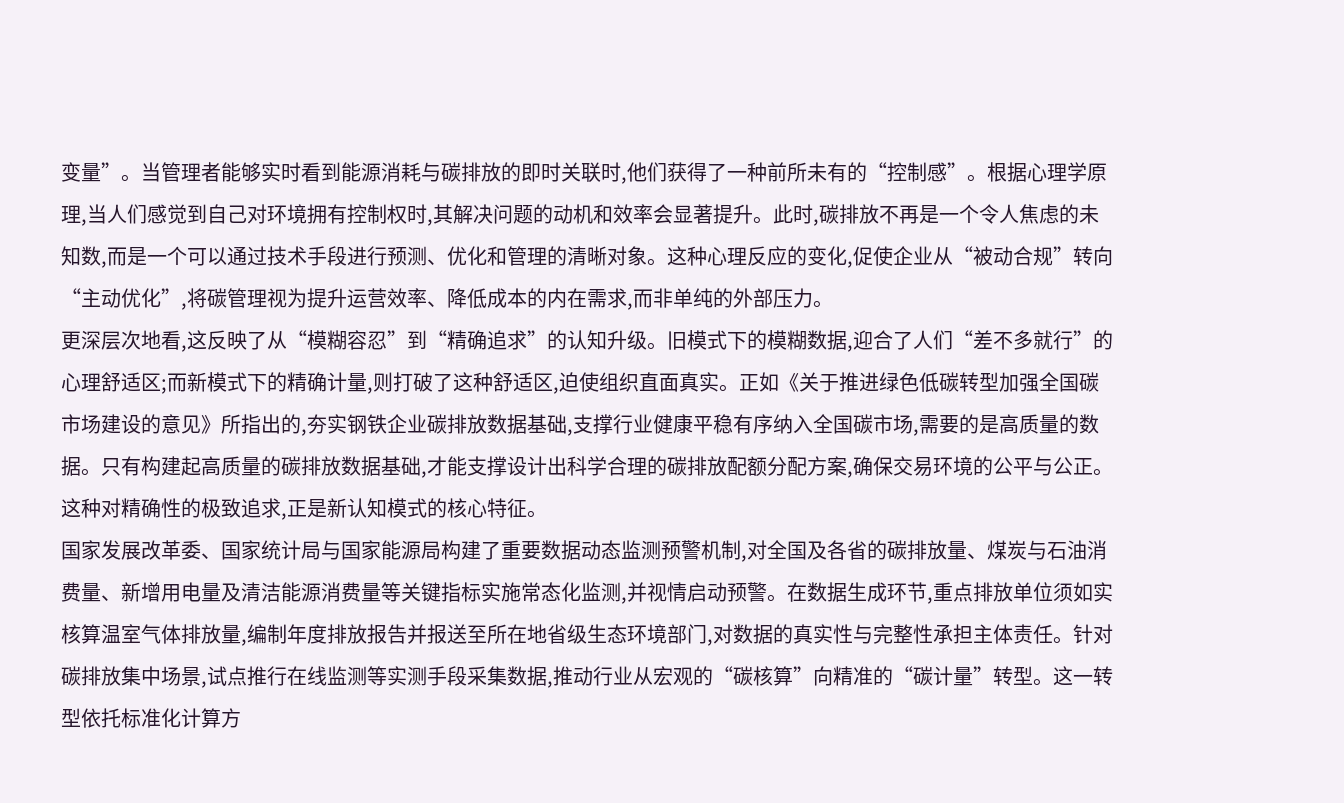变量”。当管理者能够实时看到能源消耗与碳排放的即时关联时,他们获得了一种前所未有的“控制感”。根据心理学原理,当人们感觉到自己对环境拥有控制权时,其解决问题的动机和效率会显著提升。此时,碳排放不再是一个令人焦虑的未知数,而是一个可以通过技术手段进行预测、优化和管理的清晰对象。这种心理反应的变化,促使企业从“被动合规”转向“主动优化”,将碳管理视为提升运营效率、降低成本的内在需求,而非单纯的外部压力。
更深层次地看,这反映了从“模糊容忍”到“精确追求”的认知升级。旧模式下的模糊数据,迎合了人们“差不多就行”的心理舒适区;而新模式下的精确计量,则打破了这种舒适区,迫使组织直面真实。正如《关于推进绿色低碳转型加强全国碳市场建设的意见》所指出的,夯实钢铁企业碳排放数据基础,支撑行业健康平稳有序纳入全国碳市场,需要的是高质量的数据。只有构建起高质量的碳排放数据基础,才能支撑设计出科学合理的碳排放配额分配方案,确保交易环境的公平与公正。这种对精确性的极致追求,正是新认知模式的核心特征。
国家发展改革委、国家统计局与国家能源局构建了重要数据动态监测预警机制,对全国及各省的碳排放量、煤炭与石油消费量、新增用电量及清洁能源消费量等关键指标实施常态化监测,并视情启动预警。在数据生成环节,重点排放单位须如实核算温室气体排放量,编制年度排放报告并报送至所在地省级生态环境部门,对数据的真实性与完整性承担主体责任。针对碳排放集中场景,试点推行在线监测等实测手段采集数据,推动行业从宏观的“碳核算”向精准的“碳计量”转型。这一转型依托标准化计算方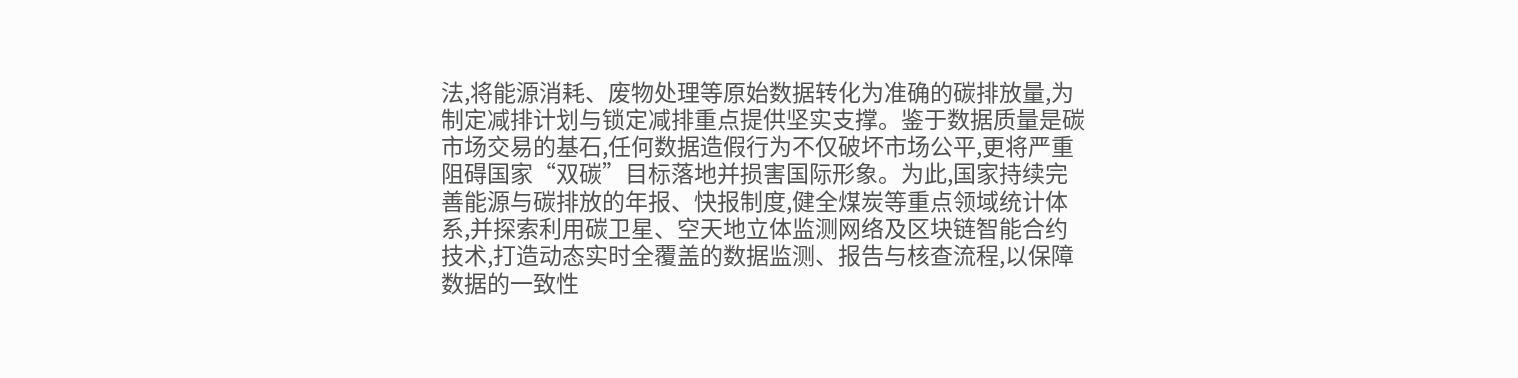法,将能源消耗、废物处理等原始数据转化为准确的碳排放量,为制定减排计划与锁定减排重点提供坚实支撑。鉴于数据质量是碳市场交易的基石,任何数据造假行为不仅破坏市场公平,更将严重阻碍国家“双碳”目标落地并损害国际形象。为此,国家持续完善能源与碳排放的年报、快报制度,健全煤炭等重点领域统计体系,并探索利用碳卫星、空天地立体监测网络及区块链智能合约技术,打造动态实时全覆盖的数据监测、报告与核查流程,以保障数据的一致性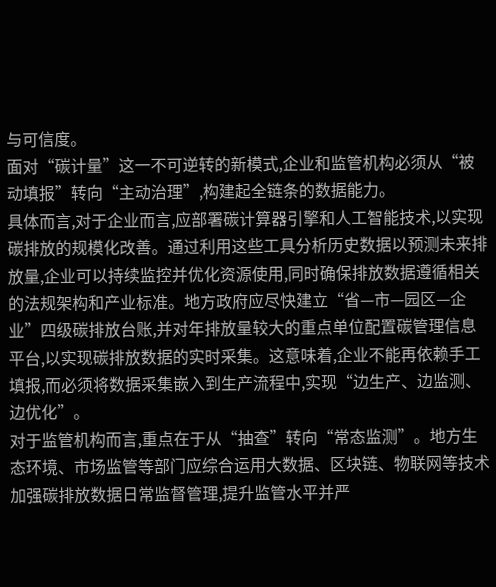与可信度。
面对“碳计量”这一不可逆转的新模式,企业和监管机构必须从“被动填报”转向“主动治理”,构建起全链条的数据能力。
具体而言,对于企业而言,应部署碳计算器引擎和人工智能技术,以实现碳排放的规模化改善。通过利用这些工具分析历史数据以预测未来排放量,企业可以持续监控并优化资源使用,同时确保排放数据遵循相关的法规架构和产业标准。地方政府应尽快建立“省—市—园区—企业”四级碳排放台账,并对年排放量较大的重点单位配置碳管理信息平台,以实现碳排放数据的实时采集。这意味着,企业不能再依赖手工填报,而必须将数据采集嵌入到生产流程中,实现“边生产、边监测、边优化”。
对于监管机构而言,重点在于从“抽查”转向“常态监测”。地方生态环境、市场监管等部门应综合运用大数据、区块链、物联网等技术加强碳排放数据日常监督管理,提升监管水平并严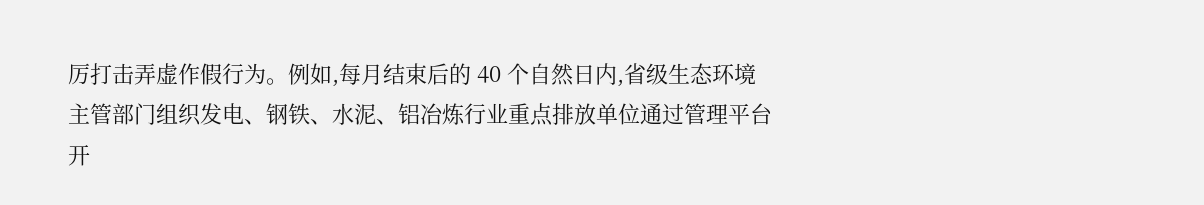厉打击弄虚作假行为。例如,每月结束后的 40 个自然日内,省级生态环境主管部门组织发电、钢铁、水泥、铝冶炼行业重点排放单位通过管理平台开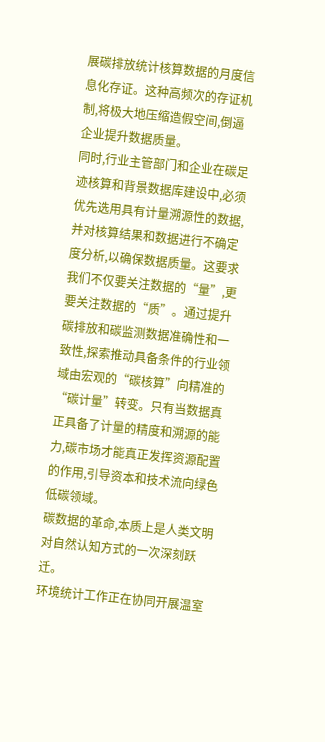展碳排放统计核算数据的月度信息化存证。这种高频次的存证机制,将极大地压缩造假空间,倒逼企业提升数据质量。
同时,行业主管部门和企业在碳足迹核算和背景数据库建设中,必须优先选用具有计量溯源性的数据,并对核算结果和数据进行不确定度分析,以确保数据质量。这要求我们不仅要关注数据的“量”,更要关注数据的“质”。通过提升碳排放和碳监测数据准确性和一致性,探索推动具备条件的行业领域由宏观的“碳核算”向精准的“碳计量”转变。只有当数据真正具备了计量的精度和溯源的能力,碳市场才能真正发挥资源配置的作用,引导资本和技术流向绿色低碳领域。
碳数据的革命,本质上是人类文明对自然认知方式的一次深刻跃迁。
环境统计工作正在协同开展温室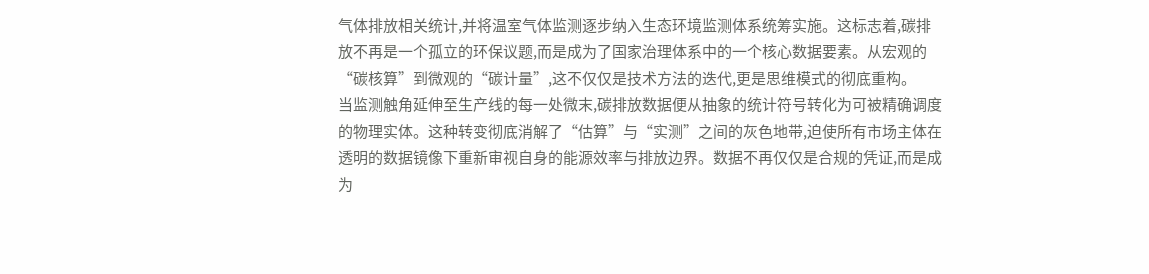气体排放相关统计,并将温室气体监测逐步纳入生态环境监测体系统筹实施。这标志着,碳排放不再是一个孤立的环保议题,而是成为了国家治理体系中的一个核心数据要素。从宏观的“碳核算”到微观的“碳计量”,这不仅仅是技术方法的迭代,更是思维模式的彻底重构。
当监测触角延伸至生产线的每一处微末,碳排放数据便从抽象的统计符号转化为可被精确调度的物理实体。这种转变彻底消解了“估算”与“实测”之间的灰色地带,迫使所有市场主体在透明的数据镜像下重新审视自身的能源效率与排放边界。数据不再仅仅是合规的凭证,而是成为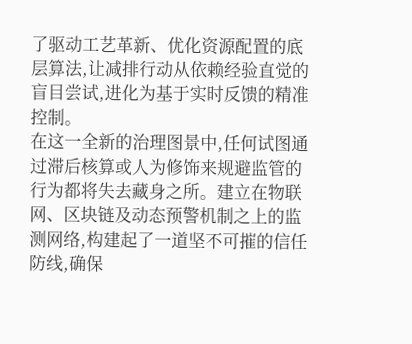了驱动工艺革新、优化资源配置的底层算法,让减排行动从依赖经验直觉的盲目尝试,进化为基于实时反馈的精准控制。
在这一全新的治理图景中,任何试图通过滞后核算或人为修饰来规避监管的行为都将失去藏身之所。建立在物联网、区块链及动态预警机制之上的监测网络,构建起了一道坚不可摧的信任防线,确保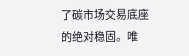了碳市场交易底座的绝对稳固。唯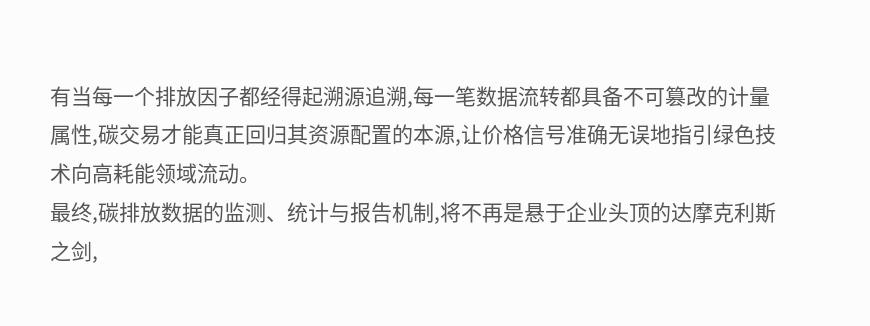有当每一个排放因子都经得起溯源追溯,每一笔数据流转都具备不可篡改的计量属性,碳交易才能真正回归其资源配置的本源,让价格信号准确无误地指引绿色技术向高耗能领域流动。
最终,碳排放数据的监测、统计与报告机制,将不再是悬于企业头顶的达摩克利斯之剑,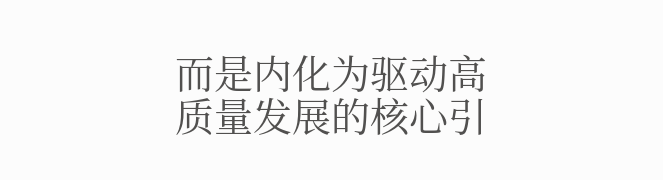而是内化为驱动高质量发展的核心引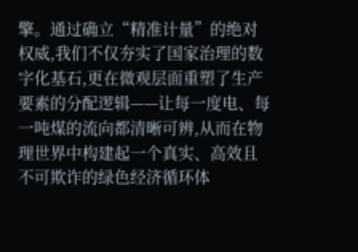擎。通过确立“精准计量”的绝对权威,我们不仅夯实了国家治理的数字化基石,更在微观层面重塑了生产要素的分配逻辑——让每一度电、每一吨煤的流向都清晰可辨,从而在物理世界中构建起一个真实、高效且不可欺诈的绿色经济循环体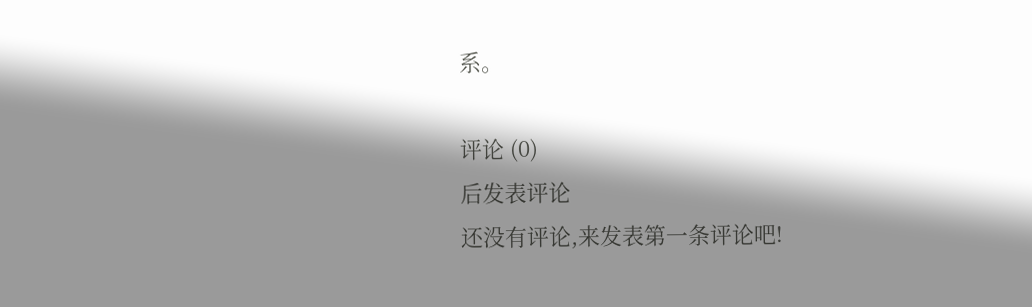系。

评论 (0)
后发表评论
还没有评论,来发表第一条评论吧!